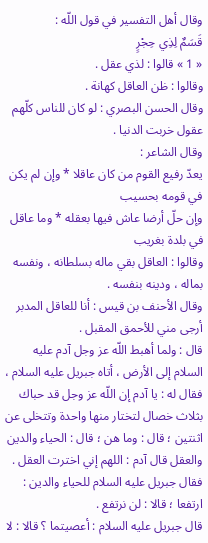وقال أهل التفسير في قول اللّه :
قَسَمٌ لِذِي حِجْرٍ
« 1 » قالوا : لذي عقل .
وقالوا : ظن العاقل كهانة .
وقال الحسن البصري : لو كان للناس كلّهم عقول خربت الدنيا .
وقال الشاعر :
يعدّ رفيع القوم من كان عاقلا * وإن لم يكن في قومه بحسيب
وإن حلّ أرضا عاش فيها بعقله * وما عاقل في بلدة بغريب
وقالوا : العاقل بقي ماله بسلطانه ، ونفسه بماله ، ودينه بنفسه .
وقال الأحنف بن قيس : أنا للعاقل المدبر أرجى مني للأحمق المقبل .
قال : ولما أهبط اللّه عز وجل آدم عليه السلام إلى الأرض ، أتاه جبريل عليه السلام ، فقال له : يا آدم إن اللّه عز وجل قد حباك بثلاث خصال لتختار منها واحدة وتتخلى عن اثنتين ؛ قال : وما هن ؛ قال : الحياء والدين والعقل قال آدم : اللهم إني اخترت العقل . فقال جبريل عليه السلام للحياء والدين : ارتفعا ؛ قالا : لن نرتفع .
قال جبريل عليه السلام : أعصيتما ؟ قالا : لا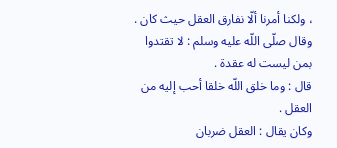، ولكنا أمرنا ألّا نفارق العقل حيث كان .
وقال صلّى اللّه عليه وسلم : لا تقتدوا بمن ليست له عقدة .
قال : وما خلق اللّه خلقا أحب إليه من العقل .
وكان يقال : العقل ضربان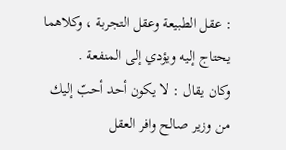: عقل الطبيعة وعقل التجربة ، وكلاهما يحتاج إليه ويؤدي إلى المنفعة .
وكان يقال : لا يكون أحد أحبّ إليك من وزير صالح وافر العقل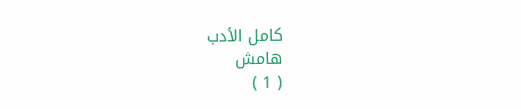كامل الأدب
هامش
( 1 )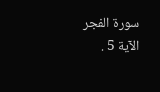سورة الفجر الآية 5 .